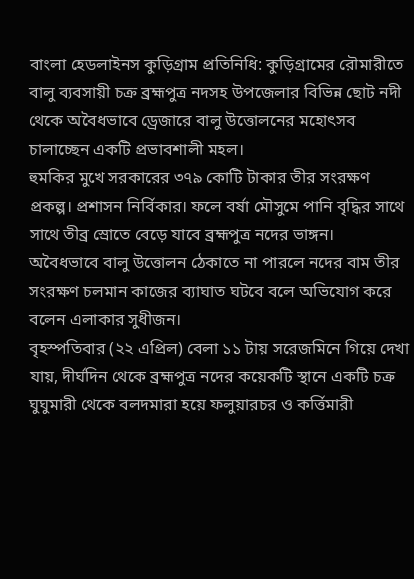বাংলা হেডলাইনস কুড়িগ্রাম প্রতিনিধি: কুড়িগ্রামের রৌমারীতে বালু ব্যবসায়ী চক্র ব্রহ্মপুত্র নদসহ উপজেলার বিভিন্ন ছোট নদী থেকে অবৈধভাবে ড্রেজারে বালু উত্তোলনের মহোৎসব চালাচ্ছেন একটি প্রভাবশালী মহল।
হুমকির মুখে সরকারের ৩৭৯ কোটি টাকার তীর সংরক্ষণ প্রকল্প। প্রশাসন নির্বিকার। ফলে বর্ষা মৌসুমে পানি বৃদ্ধির সাথে সাথে তীব্র স্রোতে বেড়ে যাবে ব্রহ্মপুত্র নদের ভাঙ্গন।
অবৈধভাবে বালু উত্তোলন ঠেকাতে না পারলে নদের বাম তীর সংরক্ষণ চলমান কাজের ব্যাঘাত ঘটবে বলে অভিযোগ করে বলেন এলাকার সুধীজন।
বৃহস্পতিবার (২২ এপ্রিল) বেলা ১১ টায় সরেজমিনে গিয়ে দেখা যায়, দীর্ঘদিন থেকে ব্রহ্মপুত্র নদের কয়েকটি স্থানে একটি চক্র ঘুঘুমারী থেকে বলদমারা হয়ে ফলুয়ারচর ও কর্ত্তিমারী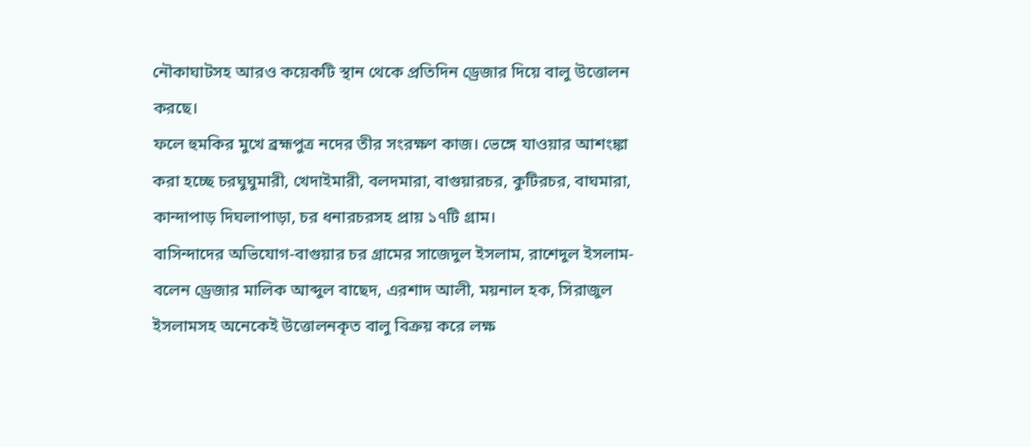নৌকাঘাটসহ আরও কয়েকটি স্থান থেকে প্রতিদিন ড্রেজার দিয়ে বালু উত্তোলন করছে।
ফলে হুমকির মুখে ব্রহ্মপুত্র নদের তীর সংরক্ষণ কাজ। ভেঙ্গে যাওয়ার আশংঙ্কা করা হচ্ছে চরঘুঘুমারী, খেদাইমারী, বলদমারা, বাগুয়ারচর, কুটিরচর, বাঘমারা, কান্দাপাড় দিঘলাপাড়া, চর ধনারচরসহ প্রায় ১৭টি গ্রাম।
বাসিন্দাদের অভিযোগ-বাগুয়ার চর গ্রামের সাজেদুল ইসলাম, রাশেদুল ইসলাম- বলেন ড্রেজার মালিক আব্দুল বাছেদ, এরশাদ আলী, ময়নাল হক, সিরাজুল ইসলামসহ অনেকেই উত্তোলনকৃত বালু বিক্রয় করে লক্ষ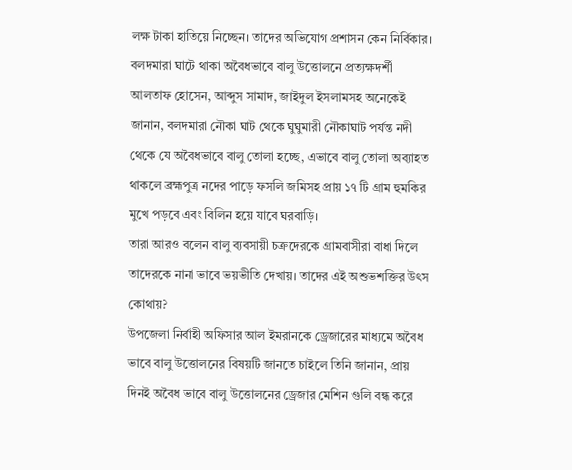লক্ষ টাকা হাতিয়ে নিচ্ছেন। তাদের অভিযোগ প্রশাসন কেন নির্বিকার।
বলদমারা ঘাটে থাকা অবৈধভাবে বালু উত্তোলনে প্রত্যক্ষদর্শী আলতাফ হোসেন, আব্দুস সামাদ, জাইদুল ইসলামসহ অনেকেই জানান, বলদমারা নৌকা ঘাট থেকে ঘুঘুমারী নৌকাঘাট পর্যন্ত নদী থেকে যে অবৈধভাবে বালু তোলা হচ্ছে, এভাবে বালু তোলা অব্যাহত থাকলে ব্রহ্মপুত্র নদের পাড়ে ফসলি জমিসহ প্রায় ১৭ টি গ্রাম হুমকির মুখে পড়বে এবং বিলিন হয়ে যাবে ঘরবাড়ি।
তারা আরও বলেন বালু ব্যবসায়ী চক্রদেরকে গ্রামবাসীরা বাধা দিলে তাদেরকে নানা ভাবে ভয়ভীতি দেখায়। তাদের এই অশুভশক্তির উৎস কোথায়?
উপজেলা নির্বাহী অফিসার আল ইমরানকে ড্রেজারের মাধ্যমে অবৈধ ভাবে বালু উত্তোলনের বিষয়টি জানতে চাইলে তিনি জানান, প্রায় দিনই অবৈধ ভাবে বালু উত্তোলনের ড্রেজার মেশিন গুলি বন্ধ করে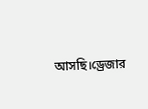আসছি।ড্রেজার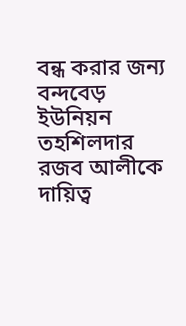বন্ধ করার জন্য বন্দবেড় ইউনিয়ন তহশিলদার রজব আলীকে দায়িত্ব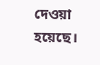দেওয়া হয়েছে।